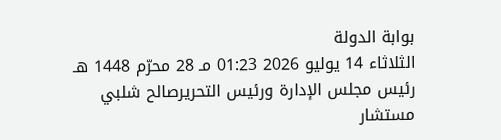بوابة الدولة
الثلاثاء 14 يوليو 2026 01:23 مـ 28 محرّم 1448 هـ
رئيس مجلس الإدارة ورئيس التحريرصالح شلبي
مستشار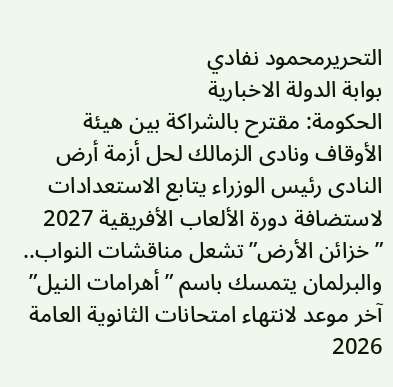التحريرمحمود نفادي
بوابة الدولة الاخبارية
الحكومة: مقترح بالشراكة بين هيئة الأوقاف ونادى الزمالك لحل أزمة أرض النادى رئيس الوزراء يتابع الاستعدادات لاستضافة دورة الألعاب الأفريقية 2027 ”خزائن الأرض” تشعل مناقشات النواب.. والبرلمان يتمسك باسم ”أهرامات النيل” آخر موعد لانتهاء امتحانات الثانوية العامة 2026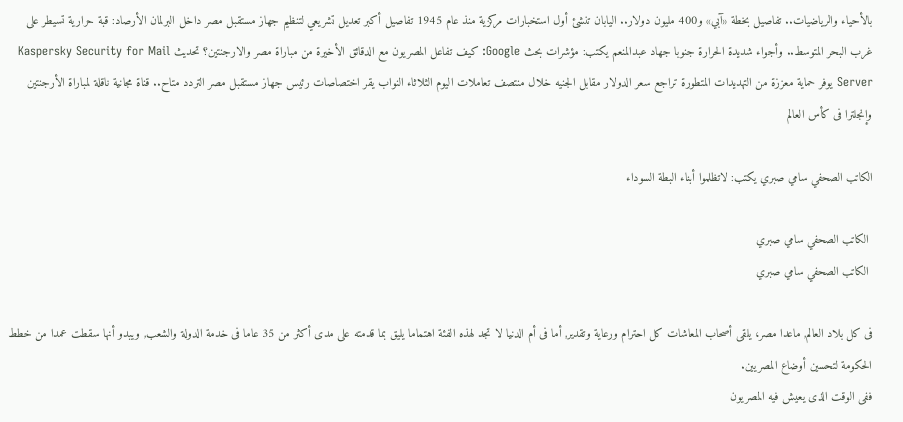بالأحياء والرياضيات.. تفاصيل بخطة «آبي» و400 مليون دولار.. اليابان تنشئ أول استخبارات مركزية منذ عام 1945 تفاصيل أكبر تعديل تشريعي لتنظيم جهاز مستقبل مصر داخل البرلمان الأرصاد: قبة حرارية تسيطر على غرب البحر المتوسط.. وأجواء شديدة الحرارة جنوبا جهاد عبدالمنعم يكتب: مؤشرات بحث Google: كيف تفاعل المصريون مع الدقائق الأخيرة من مباراة مصر والارجنتين؟ تحديث Kaspersky Security for Mail Server يوفر حماية معززة من التهديدات المتطورة تراجع سعر الدولار مقابل الجنيه خلال منتصف تعاملات اليوم الثلاثاء النواب يقر اختصاصات رئيس جهاز مستقبل مصر التردد متاح.. قناة مجانية ناقلة لمباراة الأرجنتين وإنجلترا فى كأس العالم

الكاتب الصحفي سامي صبري يكتب: لاتظلموا أبناء البطة السوداء

 الكاتب الصحفي سامي صبري
 الكاتب الصحفي سامي صبري

فى كل بلاد العالم, ماعدا مصر، يلقى أصحاب المعاشات كل احترام ورعاية وتقدير, أما فى أم الدنيا لا تجد لهذه الفئة اهتماما يليق بما قدمته على مدى أكثر من 35 عاما فى خدمة الدولة والشعب, ويبدو أنها سقطت عمدا من خطط الحكومة لتحسين أوضاع المصريين.
ففى الوقت الذى يعيش فيه المصريون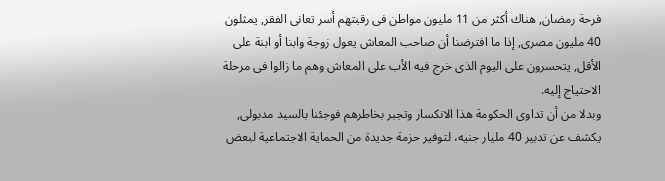فرحة رمضان, هناك أكثر من 11 مليون مواطن فى رقبتهم أسر تعانى الفقر, يمثلون 40 مليون مصرى, إذا ما افترضنا أن صاحب المعاش يعول زوجة وابنا أو ابنة على الأقل, يتحسرون على اليوم الذى خرج فيه الأب على المعاش وهم ما زالوا فى مرحلة الاحتياج إليه.
وبدلا من أن تداوى الحكومة هذا الانكسار وتجبر بخاطرهم فوجئنا بالسيد مدبولى, يكشف عن تدبير 40 مليار جنيه، لتوفير حزمة جديدة من الحماية الاجتماعية لبعض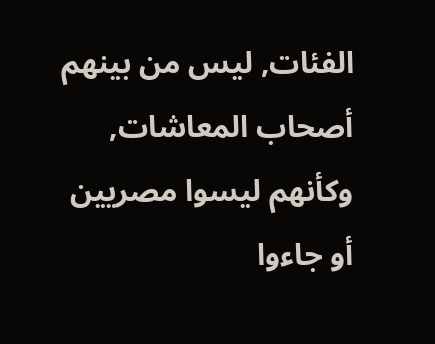الفئات, ليس من بينهم أصحاب المعاشات, وكأنهم ليسوا مصريين أو جاءوا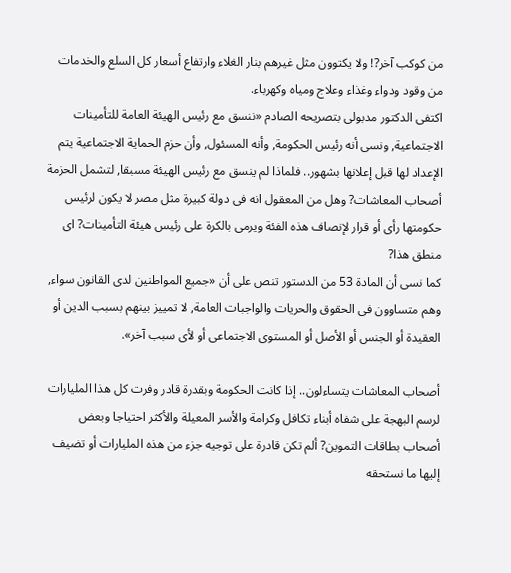من كوكب آخر?! ولا يكتوون مثل غيرهم بنار الغلاء وارتفاع أسعار كل السلع والخدمات من وقود ودواء وغذاء وعلاج ومياه وكهرباء.
اكتفى الدكتور مدبولى بتصريحه الصادم «ننسق مع رئيس الهيئة العامة للتأمينات الاجتماعية, ونسى أنه رئيس الحكومة, وأنه المسئول, وأن حزم الحماية الاجتماعية يتم الإعداد لها قبل إعلانها بشهور.. فلماذا لم ينسق مع رئيس الهيئة مسبقا, لتشمل الحزمة أصحاب المعاشات? وهل من المعقول انه فى دولة كبيرة مثل مصر لا يكون لرئيس حكومتها رأى أو قرار لإنصاف هذه الفئة ويرمى بالكرة على رئيس هيئة التأمينات? اى منطق هذا?
كما نسى أن المادة 53 من الدستور تنص على أن «جميع المواطنين لدى القانون سواء, وهم متساوون فى الحقوق والحريات والواجبات العامة, لا تمييز بينهم بسبب الدين أو العقيدة أو الجنس أو الأصل أو المستوى الاجتماعى أو لأى سبب آخر».

أصحاب المعاشات يتساءلون.. إذا كانت الحكومة وبقدرة قادر وفرت كل هذا المليارات لرسم البهجة على شفاه أبناء تكافل وكرامة والأسر المعيلة والأكثر احتياجا وبعض أصحاب بطاقات التموين? ألم تكن قادرة على توجيه جزء من هذه المليارات أو تضيف إليها ما نستحقه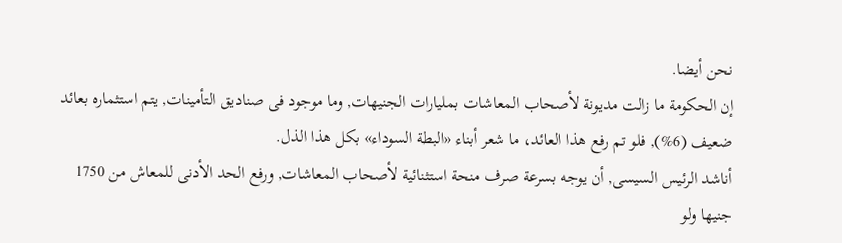نحن أيضا.
إن الحكومة ما زالت مديونة لأصحاب المعاشات بمليارات الجنيهات, وما موجود فى صناديق التأمينات, يتم استثماره بعائد ضعيف (6%), فلو تم رفع هذا العائد، ما شعر أبناء «البطة السوداء» بكل هذا الذل.
أناشد الرئيس السيسى, أن يوجه بسرعة صرف منحة استثنائية لأصحاب المعاشات, ورفع الحد الأدنى للمعاش من 1750 جنيها ولو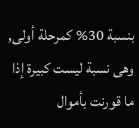بنسبة 30% كمرحلة أولى, وهى نسبة ليست كبيرة إذا ما قورنت بأموال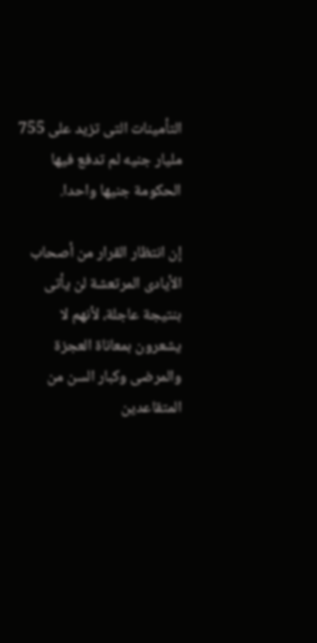التأمينات التى تزيد على 755 مليار جنيه لم تدفع فيها الحكومة جنيها واحدا.

إن انتظار القرار من أصحاب الأيادى المرتعشة لن يأتى بنتيجة عاجلة، لأنهم لا يشعرون بمعاناة العجزة والمرضى وكبار السن من المتقاعدين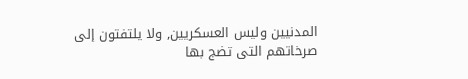المدنيين وليس العسكريين, ولا يلتفتون إلى صرخاتهم التى تضج بها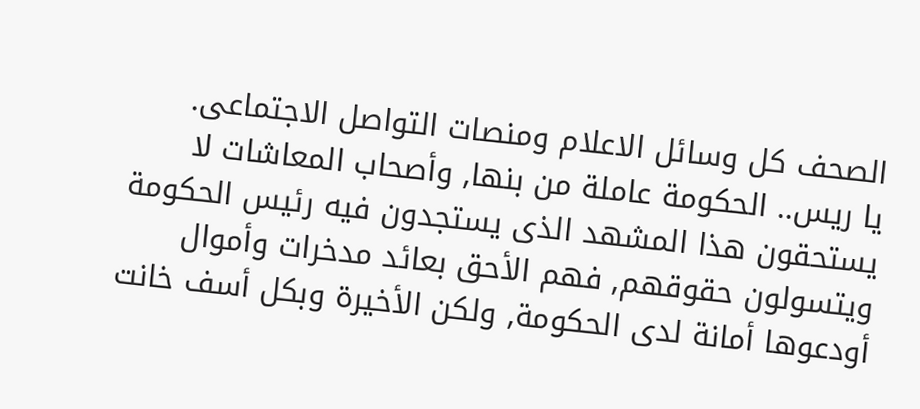الصحف كل وسائل الاعلام ومنصات التواصل الاجتماعى.
يا ريس.. الحكومة عاملة من بنها, وأصحاب المعاشات لا يستحقون هذا المشهد الذى يستجدون فيه رئيس الحكومة ويتسولون حقوقهم, فهم الأحق بعائد مدخرات وأموال أودعوها أمانة لدى الحكومة, ولكن الأخيرة وبكل أسف خانت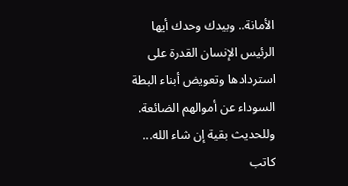الأمانة.. وبيدك وحدك أيها الرئيس الإنسان القدرة على استردادها وتعويض أبناء البطة السوداء عن أموالهم الضائعة.
وللحديث بقية إن شاء الله...
كاتب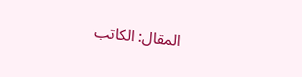المقال: الكاتب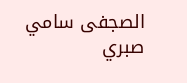الصجفى سامي صبري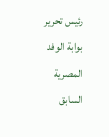رئيس تحرير بوابة الوفد المصرية السابق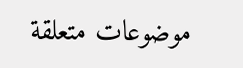موضوعات متعلقة